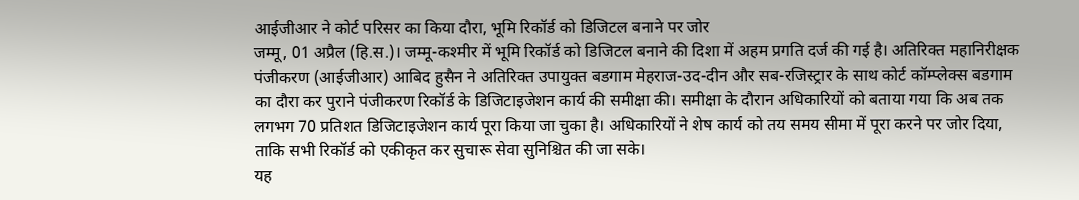आईजीआर ने कोर्ट परिसर का किया दौरा, भूमि रिकॉर्ड को डिजिटल बनाने पर जोर
जम्मू, 01 अप्रैल (हि.स.)। जम्मू-कश्मीर में भूमि रिकॉर्ड को डिजिटल बनाने की दिशा में अहम प्रगति दर्ज की गई है। अतिरिक्त महानिरीक्षक पंजीकरण (आईजीआर) आबिद हुसैन ने अतिरिक्त उपायुक्त बडगाम मेहराज-उद-दीन और सब-रजिस्ट्रार के साथ कोर्ट कॉम्प्लेक्स बडगाम का दौरा कर पुराने पंजीकरण रिकॉर्ड के डिजिटाइजेशन कार्य की समीक्षा की। समीक्षा के दौरान अधिकारियों को बताया गया कि अब तक लगभग 70 प्रतिशत डिजिटाइजेशन कार्य पूरा किया जा चुका है। अधिकारियों ने शेष कार्य को तय समय सीमा में पूरा करने पर जोर दिया, ताकि सभी रिकॉर्ड को एकीकृत कर सुचारू सेवा सुनिश्चित की जा सके।
यह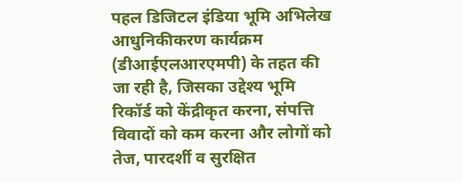पहल डिजिटल इंडिया भूमि अभिलेख आधुनिकीकरण कार्यक्रम (डीआईएलआरएमपी) के तहत की जा रही है, जिसका उद्देश्य भूमि रिकॉर्ड को केंद्रीकृत करना, संपत्ति विवादों को कम करना और लोगों को तेज, पारदर्शी व सुरक्षित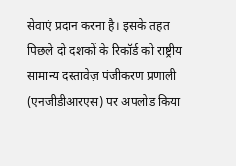सेवाएं प्रदान करना है। इसके तहत पिछले दो दशकों के रिकॉर्ड को राष्ट्रीय सामान्य दस्तावेज़ पंजीकरण प्रणाली (एनजीडीआरएस) पर अपलोड किया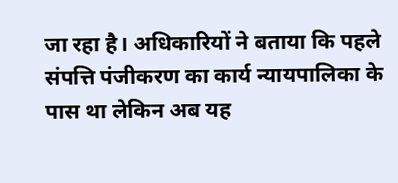जा रहा है। अधिकारियों ने बताया कि पहले संपत्ति पंजीकरण का कार्य न्यायपालिका के पास था लेकिन अब यह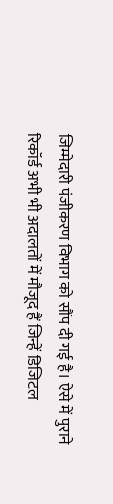जिम्मेदारी पंजीकरण विभाग को सौंप दी गई है। ऐसे में पुराने रिकॉर्ड अभी भी अदालतों में मौजूद हैं जिन्हें डिजिटल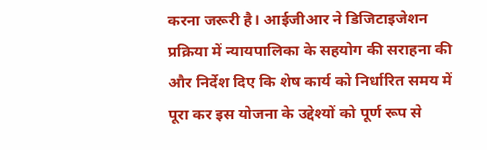करना जरूरी है। आईजीआर ने डिजिटाइजेशन प्रक्रिया में न्यायपालिका के सहयोग की सराहना की और निर्देश दिए कि शेष कार्य को निर्धारित समय में पूरा कर इस योजना के उद्देश्यों को पूर्ण रूप से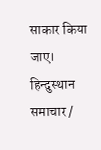साकार किया जाए।
हिन्दुस्थान समाचार /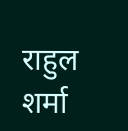राहुल शर्मा